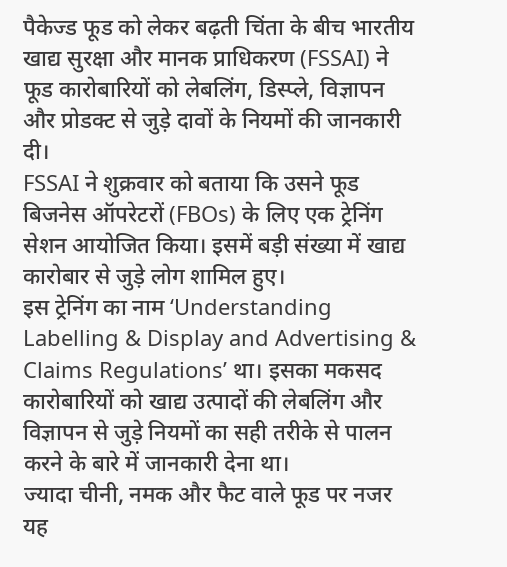पैकेज्ड फूड को लेकर बढ़ती चिंता के बीच भारतीय खाद्य सुरक्षा और मानक प्राधिकरण (FSSAI) ने फूड कारोबारियों को लेबलिंग, डिस्प्ले, विज्ञापन और प्रोडक्ट से जुड़े दावों के नियमों की जानकारी दी।
FSSAI ने शुक्रवार को बताया कि उसने फूड बिजनेस ऑपरेटरों (FBOs) के लिए एक ट्रेनिंग सेशन आयोजित किया। इसमें बड़ी संख्या में खाद्य कारोबार से जुड़े लोग शामिल हुए।
इस ट्रेनिंग का नाम ‘Understanding Labelling & Display and Advertising & Claims Regulations’ था। इसका मकसद कारोबारियों को खाद्य उत्पादों की लेबलिंग और विज्ञापन से जुड़े नियमों का सही तरीके से पालन करने के बारे में जानकारी देना था।
ज्यादा चीनी, नमक और फैट वाले फूड पर नजर
यह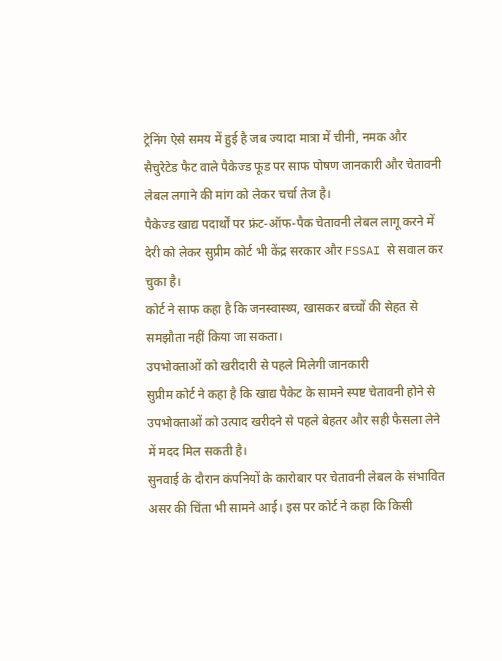ट्रेनिंग ऐसे समय में हुई है जब ज्यादा मात्रा में चीनी, नमक और सैचुरेटेड फैट वाले पैकेज्ड फूड पर साफ पोषण जानकारी और चेतावनी लेबल लगाने की मांग को लेकर चर्चा तेज है।
पैकेज्ड खाद्य पदार्थों पर फ्रंट-ऑफ-पैक चेतावनी लेबल लागू करने में देरी को लेकर सुप्रीम कोर्ट भी केंद्र सरकार और FSSAI से सवाल कर चुका है।
कोर्ट ने साफ कहा है कि जनस्वास्थ्य, खासकर बच्चों की सेहत से समझौता नहीं किया जा सकता।
उपभोक्ताओं को खरीदारी से पहले मिलेगी जानकारी
सुप्रीम कोर्ट ने कहा है कि खाद्य पैकेट के सामने स्पष्ट चेतावनी होने से उपभोक्ताओं को उत्पाद खरीदने से पहले बेहतर और सही फैसला लेने में मदद मिल सकती है।
सुनवाई के दौरान कंपनियों के कारोबार पर चेतावनी लेबल के संभावित असर की चिंता भी सामने आई। इस पर कोर्ट ने कहा कि किसी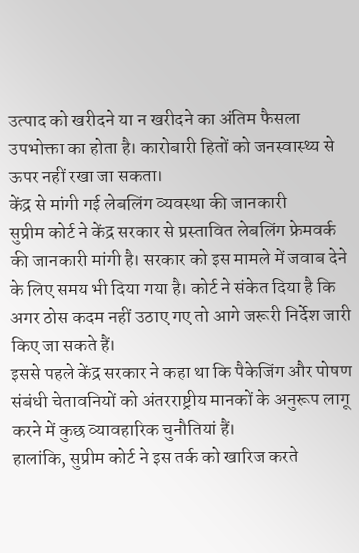उत्पाद को खरीदने या न खरीदने का अंतिम फैसला उपभोक्ता का होता है। कारोबारी हितों को जनस्वास्थ्य से ऊपर नहीं रखा जा सकता।
केंद्र से मांगी गई लेबलिंग व्यवस्था की जानकारी
सुप्रीम कोर्ट ने केंद्र सरकार से प्रस्तावित लेबलिंग फ्रेमवर्क की जानकारी मांगी है। सरकार को इस मामले में जवाब देने के लिए समय भी दिया गया है। कोर्ट ने संकेत दिया है कि अगर ठोस कदम नहीं उठाए गए तो आगे जरूरी निर्देश जारी किए जा सकते हैं।
इससे पहले केंद्र सरकार ने कहा था कि पैकेजिंग और पोषण संबंधी चेतावनियों को अंतरराष्ट्रीय मानकों के अनुरूप लागू करने में कुछ व्यावहारिक चुनौतियां हैं।
हालांकि, सुप्रीम कोर्ट ने इस तर्क को खारिज करते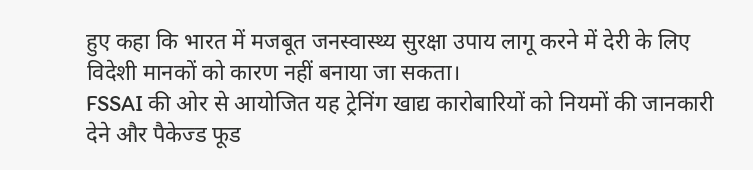हुए कहा कि भारत में मजबूत जनस्वास्थ्य सुरक्षा उपाय लागू करने में देरी के लिए विदेशी मानकों को कारण नहीं बनाया जा सकता।
FSSAI की ओर से आयोजित यह ट्रेनिंग खाद्य कारोबारियों को नियमों की जानकारी देने और पैकेज्ड फूड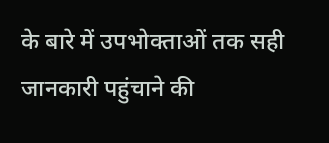के बारे में उपभोक्ताओं तक सही जानकारी पहुंचाने की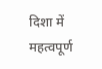दिशा में महत्वपूर्ण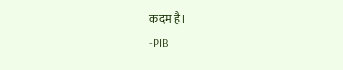कदम है।
-PIB